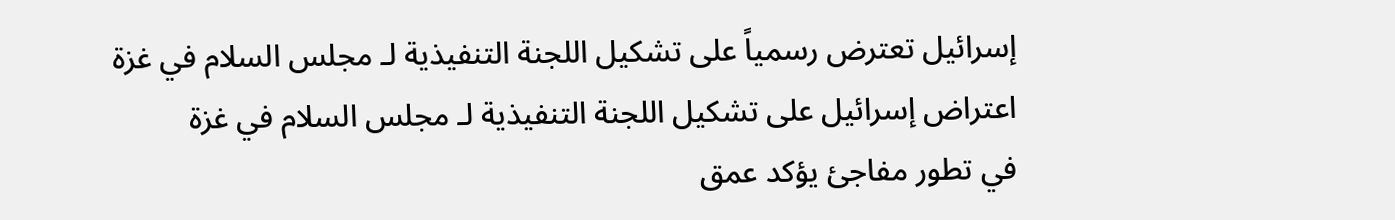إسرائيل تعترض رسمياً على تشكيل اللجنة التنفيذية لـ مجلس السلام في غزة
اعتراض إسرائيل على تشكيل اللجنة التنفيذية لـ مجلس السلام في غزة
في تطور مفاجئ يؤكد عمق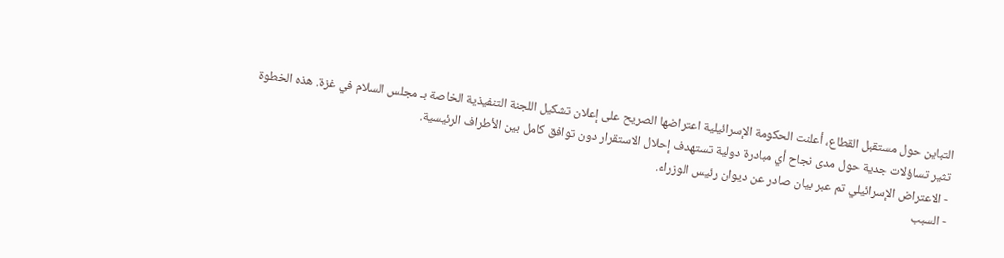التباين حول مستقبل القطاع، أعلنت الحكومة الإسرائيلية اعتراضها الصريح على إعلان تشكيل اللجنة التنفيذية الخاصة بـ مجلس السلام في غزة. هذه الخطوة تثير تساؤلات جدية حول مدى نجاح أي مبادرة دولية تستهدف إحلال الاستقرار دون توافق كامل بين الأطراف الرئيسية.
- الاعتراض الإسرائيلي تم عبر بيان صادر عن ديوان رئيس الوزراء.
- السبب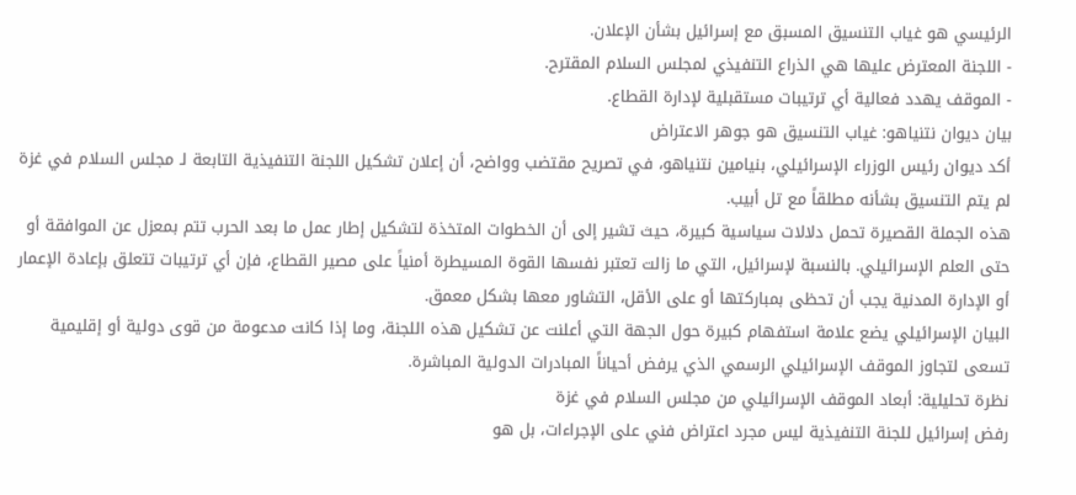الرئيسي هو غياب التنسيق المسبق مع إسرائيل بشأن الإعلان.
- اللجنة المعترض عليها هي الذراع التنفيذي لمجلس السلام المقترح.
- الموقف يهدد فعالية أي ترتيبات مستقبلية لإدارة القطاع.
بيان ديوان نتنياهو: غياب التنسيق هو جوهر الاعتراض
أكد ديوان رئيس الوزراء الإسرائيلي، بنيامين نتنياهو، في تصريح مقتضب وواضح، أن إعلان تشكيل اللجنة التنفيذية التابعة لـ مجلس السلام في غزة لم يتم التنسيق بشأنه مطلقاً مع تل أبيب.
هذه الجملة القصيرة تحمل دلالات سياسية كبيرة، حيث تشير إلى أن الخطوات المتخذة لتشكيل إطار عمل ما بعد الحرب تتم بمعزل عن الموافقة أو حتى العلم الإسرائيلي. بالنسبة لإسرائيل، التي ما زالت تعتبر نفسها القوة المسيطرة أمنياً على مصير القطاع، فإن أي ترتيبات تتعلق بإعادة الإعمار أو الإدارة المدنية يجب أن تحظى بمباركتها أو على الأقل، التشاور معها بشكل معمق.
البيان الإسرائيلي يضع علامة استفهام كبيرة حول الجهة التي أعلنت عن تشكيل هذه اللجنة، وما إذا كانت مدعومة من قوى دولية أو إقليمية تسعى لتجاوز الموقف الإسرائيلي الرسمي الذي يرفض أحياناً المبادرات الدولية المباشرة.
نظرة تحليلية: أبعاد الموقف الإسرائيلي من مجلس السلام في غزة
رفض إسرائيل للجنة التنفيذية ليس مجرد اعتراض فني على الإجراءات، بل هو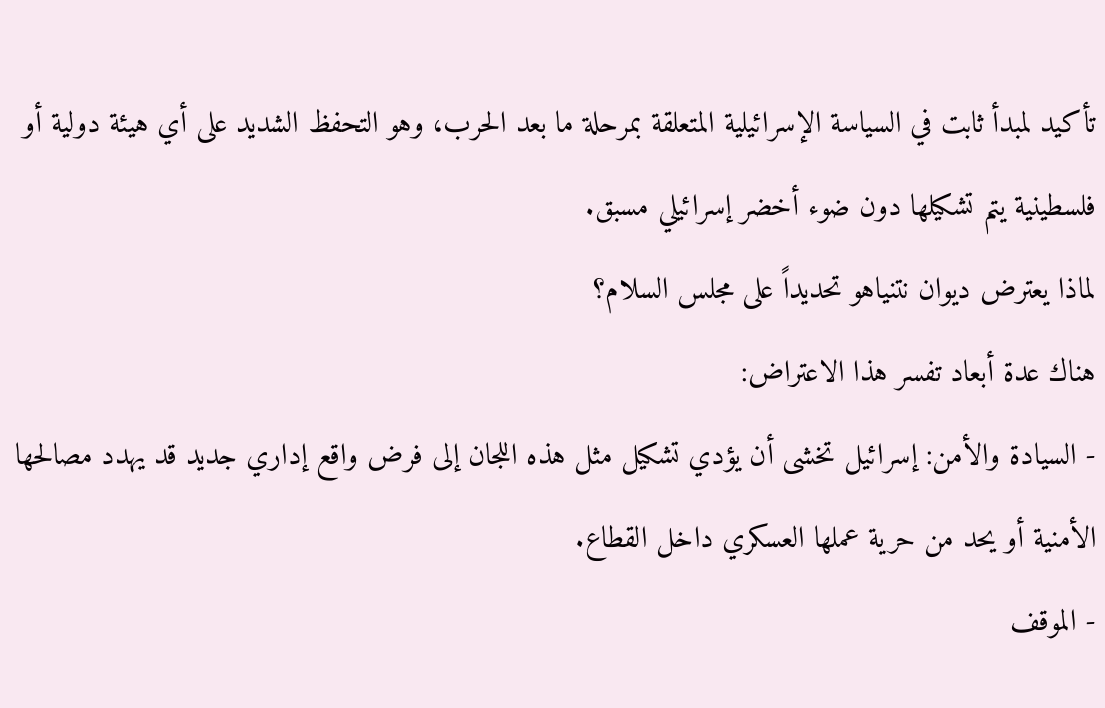تأكيد لمبدأ ثابت في السياسة الإسرائيلية المتعلقة بمرحلة ما بعد الحرب، وهو التحفظ الشديد على أي هيئة دولية أو فلسطينية يتم تشكيلها دون ضوء أخضر إسرائيلي مسبق.
لماذا يعترض ديوان نتنياهو تحديداً على مجلس السلام؟
هناك عدة أبعاد تفسر هذا الاعتراض:
- السيادة والأمن: إسرائيل تخشى أن يؤدي تشكيل مثل هذه اللجان إلى فرض واقع إداري جديد قد يهدد مصالحها الأمنية أو يحد من حرية عملها العسكري داخل القطاع.
- الموقف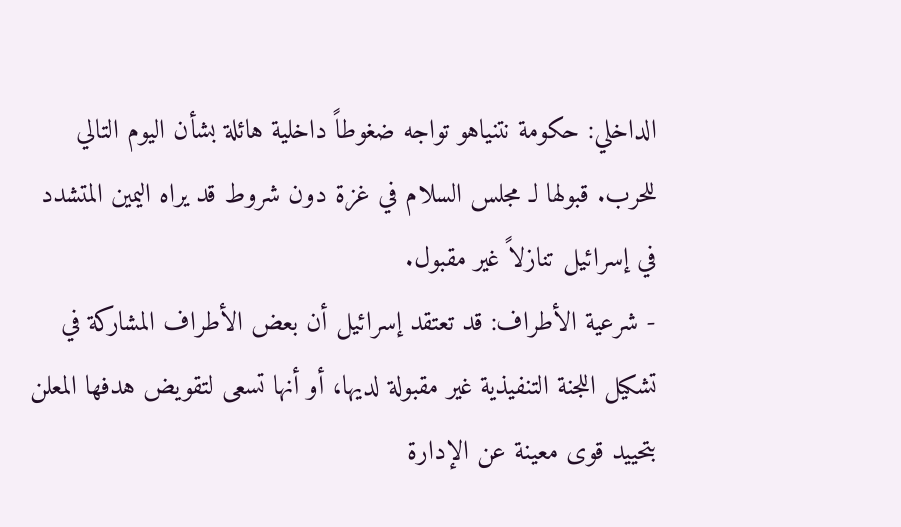الداخلي: حكومة نتنياهو تواجه ضغوطاً داخلية هائلة بشأن اليوم التالي للحرب. قبولها لـ مجلس السلام في غزة دون شروط قد يراه اليمين المتشدد في إسرائيل تنازلاً غير مقبول.
- شرعية الأطراف: قد تعتقد إسرائيل أن بعض الأطراف المشاركة في تشكيل اللجنة التنفيذية غير مقبولة لديها، أو أنها تسعى لتقويض هدفها المعلن بتحييد قوى معينة عن الإدارة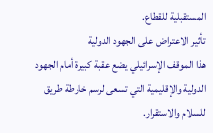المستقبلية للقطاع.
تأثير الاعتراض على الجهود الدولية
هذا الموقف الإسرائيلي يضع عقبة كبيرة أمام الجهود الدولية والإقليمية التي تسعى لرسم خارطة طريق للسلام والاستقرار.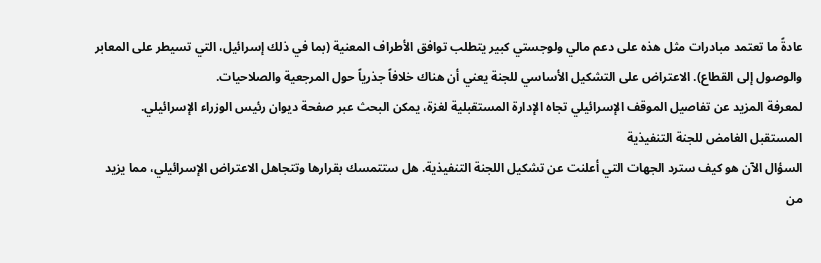عادةً ما تعتمد مبادرات مثل هذه على دعم مالي ولوجستي كبير يتطلب توافق الأطراف المعنية (بما في ذلك إسرائيل، التي تسيطر على المعابر والوصول إلى القطاع). الاعتراض على التشكيل الأساسي للجنة يعني أن هناك خلافاً جذرياً حول المرجعية والصلاحيات.
لمعرفة المزيد عن تفاصيل الموقف الإسرائيلي تجاه الإدارة المستقبلية لغزة، يمكن البحث عبر صفحة ديوان رئيس الوزراء الإسرائيلي.
المستقبل الغامض للجنة التنفيذية
السؤال الآن هو كيف سترد الجهات التي أعلنت عن تشكيل اللجنة التنفيذية. هل ستتمسك بقرارها وتتجاهل الاعتراض الإسرائيلي، مما يزيد من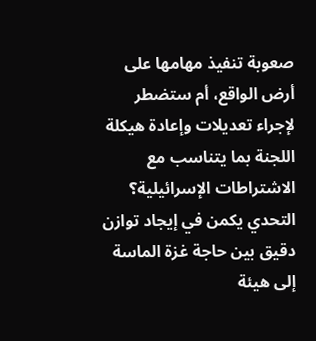صعوبة تنفيذ مهامها على أرض الواقع، أم ستضطر لإجراء تعديلات وإعادة هيكلة اللجنة بما يتناسب مع الاشتراطات الإسرائيلية؟
التحدي يكمن في إيجاد توازن دقيق بين حاجة غزة الماسة إلى هيئة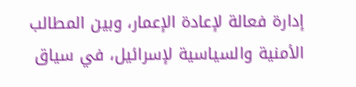إدارة فعالة لإعادة الإعمار، وبين المطالب الأمنية والسياسية لإسرائيل، في سياق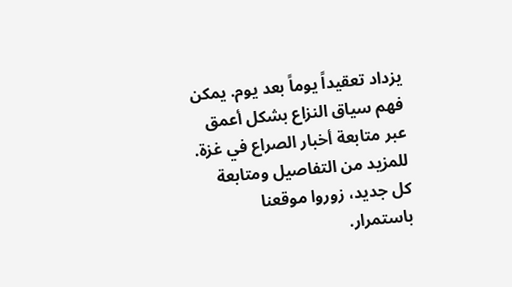يزداد تعقيداً يوماً بعد يوم. يمكن فهم سياق النزاع بشكل أعمق عبر متابعة أخبار الصراع في غزة.
للمزيد من التفاصيل ومتابعة كل جديد، زوروا موقعنا باستمرار.